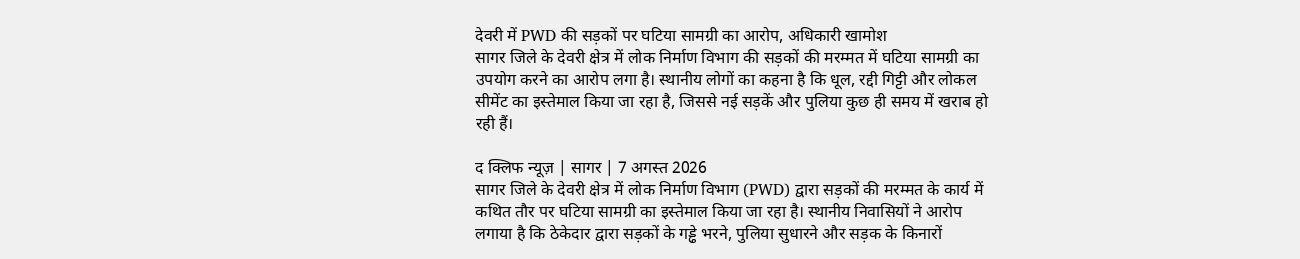देवरी में PWD की सड़कों पर घटिया सामग्री का आरोप, अधिकारी खामोश
सागर जिले के देवरी क्षेत्र में लोक निर्माण विभाग की सड़कों की मरम्मत में घटिया सामग्री का उपयोग करने का आरोप लगा है। स्थानीय लोगों का कहना है कि धूल, रद्दी गिट्टी और लोकल सीमेंट का इस्तेमाल किया जा रहा है, जिससे नई सड़कें और पुलिया कुछ ही समय में खराब हो रही हैं।

द क्लिफ न्यूज़ | सागर | 7 अगस्त 2026
सागर जिले के देवरी क्षेत्र में लोक निर्माण विभाग (PWD) द्वारा सड़कों की मरम्मत के कार्य में कथित तौर पर घटिया सामग्री का इस्तेमाल किया जा रहा है। स्थानीय निवासियों ने आरोप लगाया है कि ठेकेदार द्वारा सड़कों के गड्ढे भरने, पुलिया सुधारने और सड़क के किनारों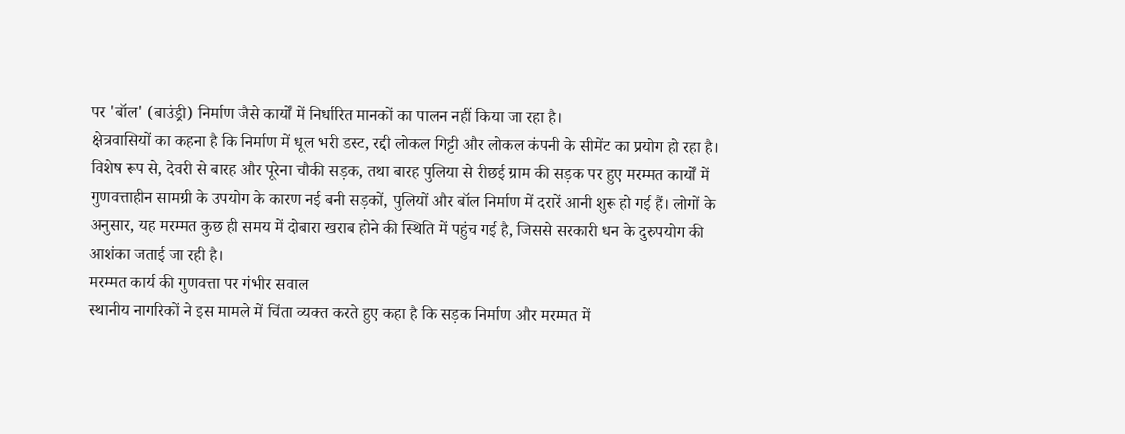पर 'बॉल' (बाउंड्री) निर्माण जैसे कार्यों में निर्धारित मानकों का पालन नहीं किया जा रहा है।
क्षेत्रवासियों का कहना है कि निर्माण में धूल भरी डस्ट, रद्दी लोकल गिट्टी और लोकल कंपनी के सीमेंट का प्रयोग हो रहा है। विशेष रूप से, देवरी से बारह और पूरेना चौकी सड़क, तथा बारह पुलिया से रीछई ग्राम की सड़क पर हुए मरम्मत कार्यों में गुणवत्ताहीन सामग्री के उपयोग के कारण नई बनी सड़कों, पुलियों और बॉल निर्माण में दरारें आनी शुरू हो गई हैं। लोगों के अनुसार, यह मरम्मत कुछ ही समय में दोबारा खराब होने की स्थिति में पहुंच गई है, जिससे सरकारी धन के दुरुपयोग की आशंका जताई जा रही है।
मरम्मत कार्य की गुणवत्ता पर गंभीर सवाल
स्थानीय नागरिकों ने इस मामले में चिंता व्यक्त करते हुए कहा है कि सड़क निर्माण और मरम्मत में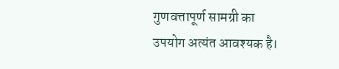गुणवत्तापूर्ण सामग्री का उपयोग अत्यंत आवश्यक है।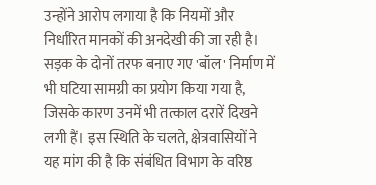उन्होंने आरोप लगाया है कि नियमों और निर्धारित मानकों की अनदेखी की जा रही है। सड़क के दोनों तरफ बनाए गए 'बॉल' निर्माण में भी घटिया सामग्री का प्रयोग किया गया है, जिसके कारण उनमें भी तत्काल दरारें दिखने लगी हैं। इस स्थिति के चलते, क्षेत्रवासियों ने यह मांग की है कि संबंधित विभाग के वरिष्ठ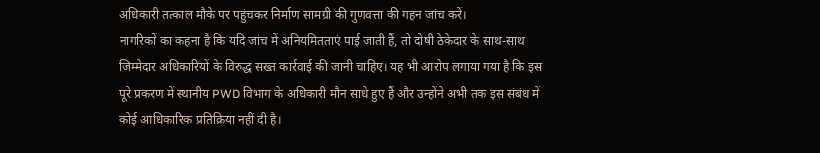अधिकारी तत्काल मौके पर पहुंचकर निर्माण सामग्री की गुणवत्ता की गहन जांच करें।
नागरिकों का कहना है कि यदि जांच में अनियमितताएं पाई जाती हैं, तो दोषी ठेकेदार के साथ-साथ जिम्मेदार अधिकारियों के विरुद्ध सख्त कार्रवाई की जानी चाहिए। यह भी आरोप लगाया गया है कि इस पूरे प्रकरण में स्थानीय PWD विभाग के अधिकारी मौन साधे हुए हैं और उन्होंने अभी तक इस संबंध में कोई आधिकारिक प्रतिक्रिया नहीं दी है।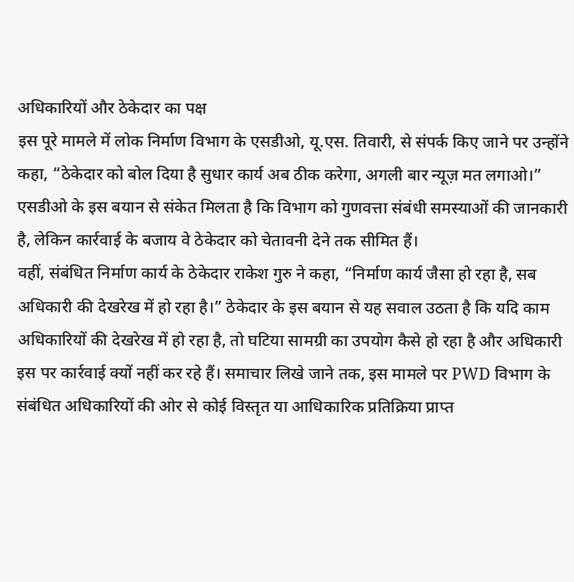अधिकारियों और ठेकेदार का पक्ष
इस पूरे मामले में लोक निर्माण विभाग के एसडीओ, यू.एस. तिवारी, से संपर्क किए जाने पर उन्होंने कहा, “ठेकेदार को बोल दिया है सुधार कार्य अब ठीक करेगा, अगली बार न्यूज़ मत लगाओ।” एसडीओ के इस बयान से संकेत मिलता है कि विभाग को गुणवत्ता संबंधी समस्याओं की जानकारी है, लेकिन कार्रवाई के बजाय वे ठेकेदार को चेतावनी देने तक सीमित हैं।
वहीं, संबंधित निर्माण कार्य के ठेकेदार राकेश गुरु ने कहा, “निर्माण कार्य जैसा हो रहा है, सब अधिकारी की देखरेख में हो रहा है।” ठेकेदार के इस बयान से यह सवाल उठता है कि यदि काम अधिकारियों की देखरेख में हो रहा है, तो घटिया सामग्री का उपयोग कैसे हो रहा है और अधिकारी इस पर कार्रवाई क्यों नहीं कर रहे हैं। समाचार लिखे जाने तक, इस मामले पर PWD विभाग के संबंधित अधिकारियों की ओर से कोई विस्तृत या आधिकारिक प्रतिक्रिया प्राप्त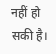नहीं हो सकी है।